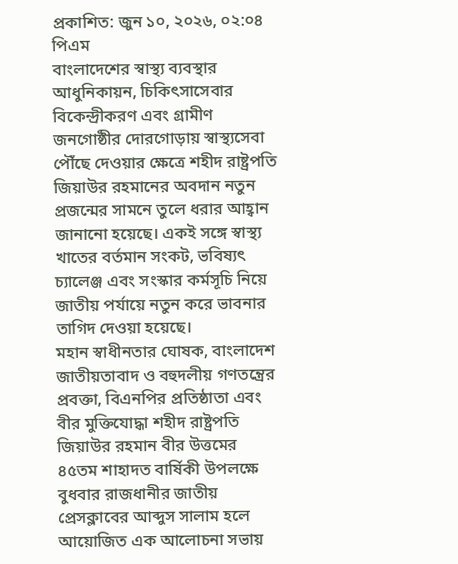প্রকাশিত: জুন ১০, ২০২৬, ০২:০৪ পিএম
বাংলাদেশের স্বাস্থ্য ব্যবস্থার আধুনিকায়ন, চিকিৎসাসেবার বিকেন্দ্রীকরণ এবং গ্রামীণ জনগোষ্ঠীর দোরগোড়ায় স্বাস্থ্যসেবা পৌঁছে দেওয়ার ক্ষেত্রে শহীদ রাষ্ট্রপতি জিয়াউর রহমানের অবদান নতুন প্রজন্মের সামনে তুলে ধরার আহ্বান জানানো হয়েছে। একই সঙ্গে স্বাস্থ্য খাতের বর্তমান সংকট, ভবিষ্যৎ চ্যালেঞ্জ এবং সংস্কার কর্মসূচি নিয়ে জাতীয় পর্যায়ে নতুন করে ভাবনার তাগিদ দেওয়া হয়েছে।
মহান স্বাধীনতার ঘোষক, বাংলাদেশ জাতীয়তাবাদ ও বহুদলীয় গণতন্ত্রের প্রবক্তা, বিএনপির প্রতিষ্ঠাতা এবং বীর মুক্তিযোদ্ধা শহীদ রাষ্ট্রপতি জিয়াউর রহমান বীর উত্তমের ৪৫তম শাহাদত বার্ষিকী উপলক্ষে বুধবার রাজধানীর জাতীয় প্রেসক্লাবের আব্দুস সালাম হলে আয়োজিত এক আলোচনা সভায়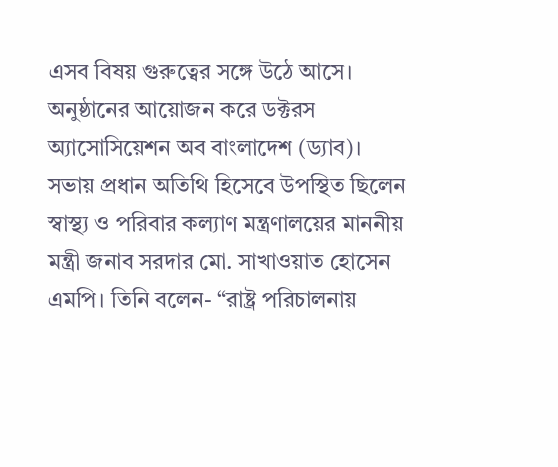এসব বিষয় গুরুত্বের সঙ্গে উঠে আসে। অনুষ্ঠানের আয়োজন করে ডক্টরস অ্যাসোসিয়েশন অব বাংলাদেশ (ড্যাব)।
সভায় প্রধান অতিথি হিসেবে উপস্থিত ছিলেন স্বাস্থ্য ও পরিবার কল্যাণ মন্ত্রণালয়ের মাননীয় মন্ত্রী জনাব সরদার মো. সাখাওয়াত হোসেন এমপি। তিনি বলেন- “রাষ্ট্র পরিচালনায়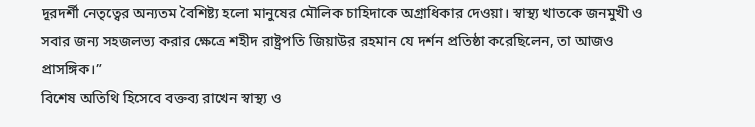দূরদর্শী নেতৃত্বের অন্যতম বৈশিষ্ট্য হলো মানুষের মৌলিক চাহিদাকে অগ্রাধিকার দেওয়া। স্বাস্থ্য খাতকে জনমুখী ও সবার জন্য সহজলভ্য করার ক্ষেত্রে শহীদ রাষ্ট্রপতি জিয়াউর রহমান যে দর্শন প্রতিষ্ঠা করেছিলেন, তা আজও প্রাসঙ্গিক।”
বিশেষ অতিথি হিসেবে বক্তব্য রাখেন স্বাস্থ্য ও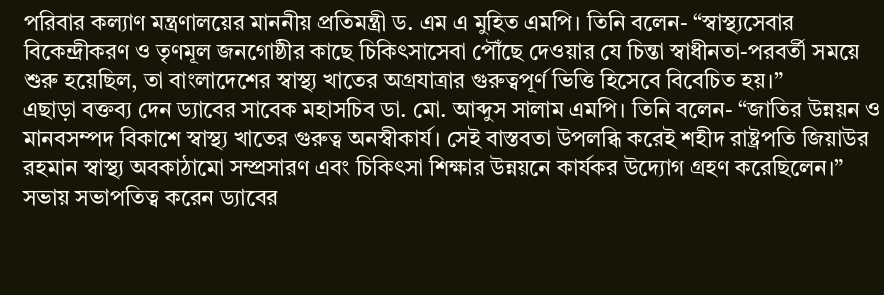পরিবার কল্যাণ মন্ত্রণালয়ের মাননীয় প্রতিমন্ত্রী ড. এম এ মুহিত এমপি। তিনি বলেন- “স্বাস্থ্যসেবার বিকেন্দ্রীকরণ ও তৃণমূল জনগোষ্ঠীর কাছে চিকিৎসাসেবা পৌঁছে দেওয়ার যে চিন্তা স্বাধীনতা-পরবর্তী সময়ে শুরু হয়েছিল, তা বাংলাদেশের স্বাস্থ্য খাতের অগ্রযাত্রার গুরুত্বপূর্ণ ভিত্তি হিসেবে বিবেচিত হয়।”
এছাড়া বক্তব্য দেন ড্যাবের সাবেক মহাসচিব ডা. মো. আব্দুস সালাম এমপি। তিনি বলেন- “জাতির উন্নয়ন ও মানবসম্পদ বিকাশে স্বাস্থ্য খাতের গুরুত্ব অনস্বীকার্য। সেই বাস্তবতা উপলব্ধি করেই শহীদ রাষ্ট্রপতি জিয়াউর রহমান স্বাস্থ্য অবকাঠামো সম্প্রসারণ এবং চিকিৎসা শিক্ষার উন্নয়নে কার্যকর উদ্যোগ গ্রহণ করেছিলেন।”
সভায় সভাপতিত্ব করেন ড্যাবের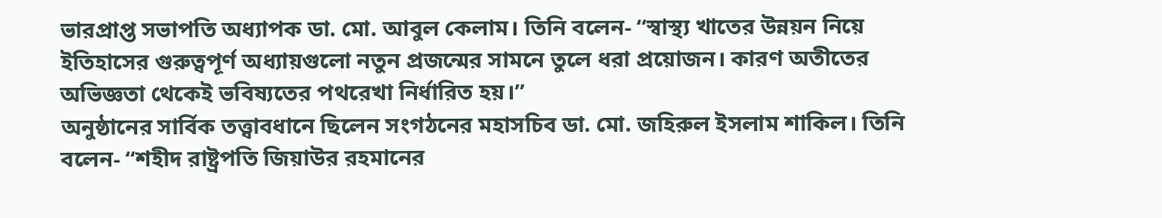ভারপ্রাপ্ত সভাপতি অধ্যাপক ডা. মো. আবুল কেলাম। তিনি বলেন- “স্বাস্থ্য খাতের উন্নয়ন নিয়ে ইতিহাসের গুরুত্বপূর্ণ অধ্যায়গুলো নতুন প্রজন্মের সামনে তুলে ধরা প্রয়োজন। কারণ অতীতের অভিজ্ঞতা থেকেই ভবিষ্যতের পথরেখা নির্ধারিত হয়।”
অনুষ্ঠানের সার্বিক তত্ত্বাবধানে ছিলেন সংগঠনের মহাসচিব ডা. মো. জহিরুল ইসলাম শাকিল। তিনি বলেন- “শহীদ রাষ্ট্রপতি জিয়াউর রহমানের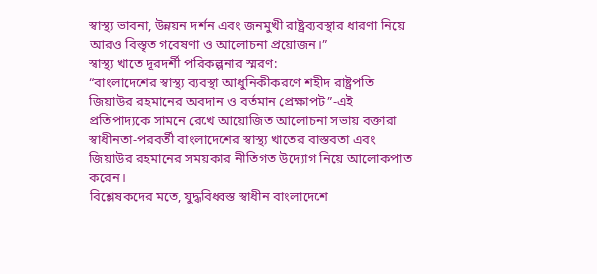স্বাস্থ্য ভাবনা, উন্নয়ন দর্শন এবং জনমুখী রাষ্ট্রব্যবস্থার ধারণা নিয়ে আরও বিস্তৃত গবেষণা ও আলোচনা প্রয়োজন।”
স্বাস্থ্য খাতে দূরদর্শী পরিকল্পনার স্মরণ:
“বাংলাদেশের স্বাস্থ্য ব্যবস্থা আধুনিকীকরণে শহীদ রাষ্ট্রপতি জিয়াউর রহমানের অবদান ও বর্তমান প্রেক্ষাপট”-এই প্রতিপাদ্যকে সামনে রেখে আয়োজিত আলোচনা সভায় বক্তারা স্বাধীনতা-পরবর্তী বাংলাদেশের স্বাস্থ্য খাতের বাস্তবতা এবং জিয়াউর রহমানের সময়কার নীতিগত উদ্যোগ নিয়ে আলোকপাত করেন।
বিশ্লেষকদের মতে, যুদ্ধবিধ্বস্ত স্বাধীন বাংলাদেশে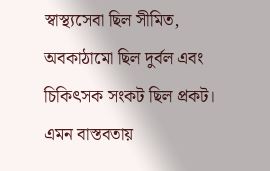স্বাস্থ্যসেবা ছিল সীমিত, অবকাঠামো ছিল দুর্বল এবং চিকিৎসক সংকট ছিল প্রকট। এমন বাস্তবতায়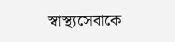স্বাস্থ্যসেবাকে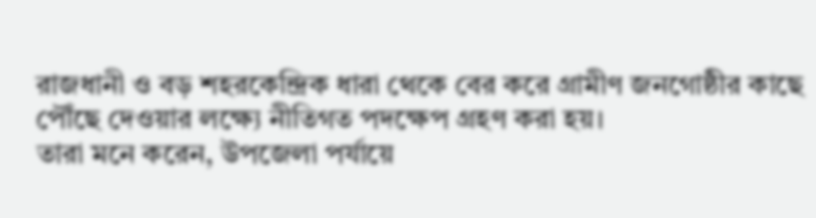রাজধানী ও বড় শহরকেন্দ্রিক ধারা থেকে বের করে গ্রামীণ জনগোষ্ঠীর কাছে পৌঁছে দেওয়ার লক্ষ্যে নীতিগত পদক্ষেপ গ্রহণ করা হয়।
তারা মনে করেন, উপজেলা পর্যায়ে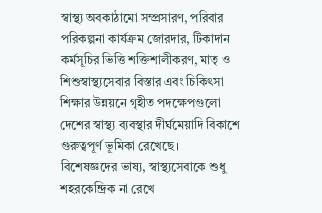স্বাস্থ্য অবকাঠামো সম্প্রসারণ, পরিবার পরিকল্পনা কার্যক্রম জোরদার, টিকাদান কর্মসূচির ভিত্তি শক্তিশালীকরণ, মাতৃ ও শিশুস্বাস্থ্যসেবার বিস্তার এবং চিকিৎসা শিক্ষার উন্নয়নে গৃহীত পদক্ষেপগুলো দেশের স্বাস্থ্য ব্যবস্থার দীর্ঘমেয়াদি বিকাশে গুরুত্বপূর্ণ ভূমিকা রেখেছে।
বিশেষজ্ঞদের ভাষ্য, স্বাস্থ্যসেবাকে শুধু শহরকেন্দ্রিক না রেখে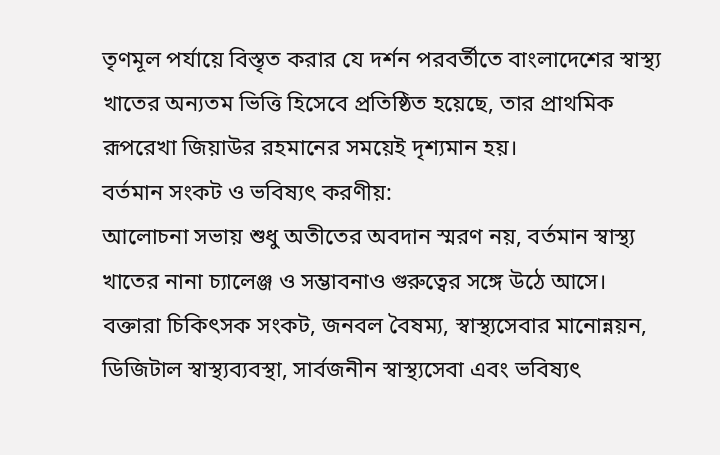তৃণমূল পর্যায়ে বিস্তৃত করার যে দর্শন পরবর্তীতে বাংলাদেশের স্বাস্থ্য খাতের অন্যতম ভিত্তি হিসেবে প্রতিষ্ঠিত হয়েছে, তার প্রাথমিক রূপরেখা জিয়াউর রহমানের সময়েই দৃশ্যমান হয়।
বর্তমান সংকট ও ভবিষ্যৎ করণীয়:
আলোচনা সভায় শুধু অতীতের অবদান স্মরণ নয়, বর্তমান স্বাস্থ্য খাতের নানা চ্যালেঞ্জ ও সম্ভাবনাও গুরুত্বের সঙ্গে উঠে আসে।
বক্তারা চিকিৎসক সংকট, জনবল বৈষম্য, স্বাস্থ্যসেবার মানোন্নয়ন, ডিজিটাল স্বাস্থ্যব্যবস্থা, সার্বজনীন স্বাস্থ্যসেবা এবং ভবিষ্যৎ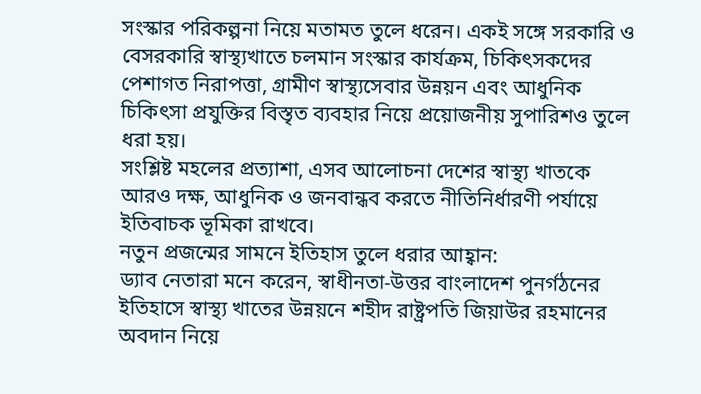সংস্কার পরিকল্পনা নিয়ে মতামত তুলে ধরেন। একই সঙ্গে সরকারি ও বেসরকারি স্বাস্থ্যখাতে চলমান সংস্কার কার্যক্রম, চিকিৎসকদের পেশাগত নিরাপত্তা, গ্রামীণ স্বাস্থ্যসেবার উন্নয়ন এবং আধুনিক চিকিৎসা প্রযুক্তির বিস্তৃত ব্যবহার নিয়ে প্রয়োজনীয় সুপারিশও তুলে ধরা হয়।
সংশ্লিষ্ট মহলের প্রত্যাশা, এসব আলোচনা দেশের স্বাস্থ্য খাতকে আরও দক্ষ, আধুনিক ও জনবান্ধব করতে নীতিনির্ধারণী পর্যায়ে ইতিবাচক ভূমিকা রাখবে।
নতুন প্রজন্মের সামনে ইতিহাস তুলে ধরার আহ্বান:
ড্যাব নেতারা মনে করেন, স্বাধীনতা-উত্তর বাংলাদেশ পুনর্গঠনের ইতিহাসে স্বাস্থ্য খাতের উন্নয়নে শহীদ রাষ্ট্রপতি জিয়াউর রহমানের অবদান নিয়ে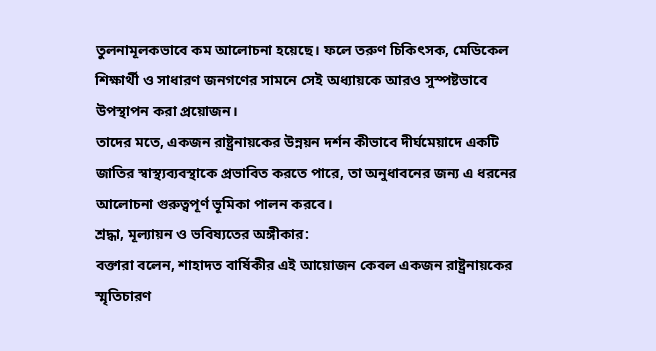তুলনামূলকভাবে কম আলোচনা হয়েছে। ফলে তরুণ চিকিৎসক, মেডিকেল শিক্ষার্থী ও সাধারণ জনগণের সামনে সেই অধ্যায়কে আরও সুস্পষ্টভাবে উপস্থাপন করা প্রয়োজন।
তাদের মতে, একজন রাষ্ট্রনায়কের উন্নয়ন দর্শন কীভাবে দীর্ঘমেয়াদে একটি জাতির স্বাস্থ্যব্যবস্থাকে প্রভাবিত করতে পারে, তা অনুধাবনের জন্য এ ধরনের আলোচনা গুরুত্বপূর্ণ ভূমিকা পালন করবে।
শ্রদ্ধা, মূল্যায়ন ও ভবিষ্যতের অঙ্গীকার:
বক্তারা বলেন, শাহাদত বার্ষিকীর এই আয়োজন কেবল একজন রাষ্ট্রনায়কের স্মৃতিচারণ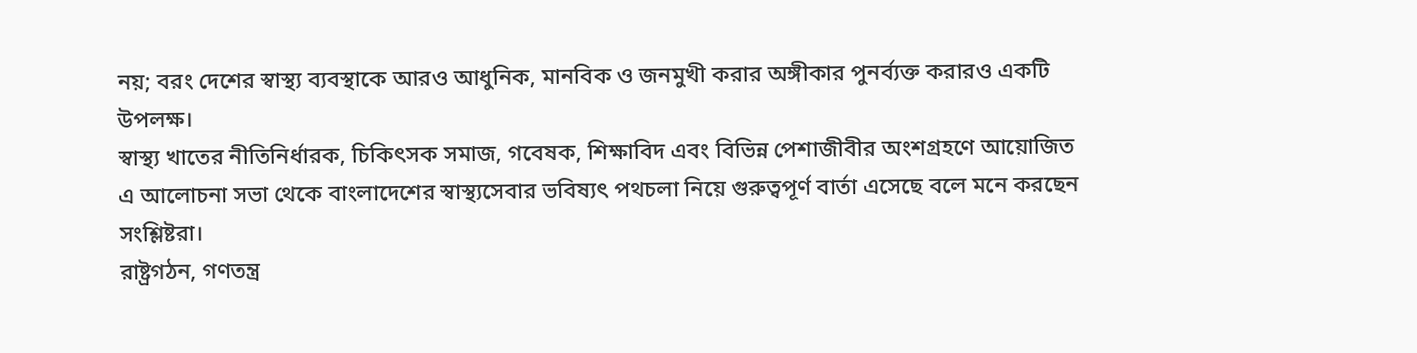নয়; বরং দেশের স্বাস্থ্য ব্যবস্থাকে আরও আধুনিক, মানবিক ও জনমুখী করার অঙ্গীকার পুনর্ব্যক্ত করারও একটি উপলক্ষ।
স্বাস্থ্য খাতের নীতিনির্ধারক, চিকিৎসক সমাজ, গবেষক, শিক্ষাবিদ এবং বিভিন্ন পেশাজীবীর অংশগ্রহণে আয়োজিত এ আলোচনা সভা থেকে বাংলাদেশের স্বাস্থ্যসেবার ভবিষ্যৎ পথচলা নিয়ে গুরুত্বপূর্ণ বার্তা এসেছে বলে মনে করছেন সংশ্লিষ্টরা।
রাষ্ট্রগঠন, গণতন্ত্র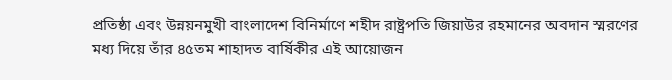প্রতিষ্ঠা এবং উন্নয়নমুখী বাংলাদেশ বিনির্মাণে শহীদ রাষ্ট্রপতি জিয়াউর রহমানের অবদান স্মরণের মধ্য দিয়ে তাঁর ৪৫তম শাহাদত বার্ষিকীর এই আয়োজন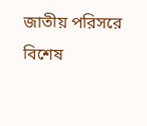জাতীয় পরিসরে বিশেষ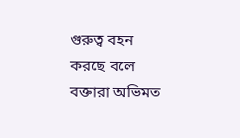গুরুত্ব বহন করছে বলে বক্তারা অভিমত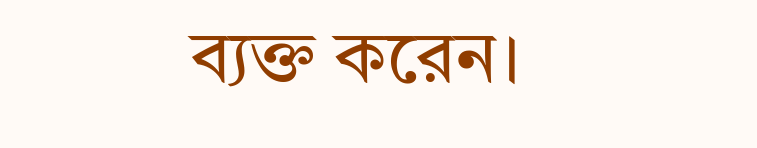ব্যক্ত করেন।